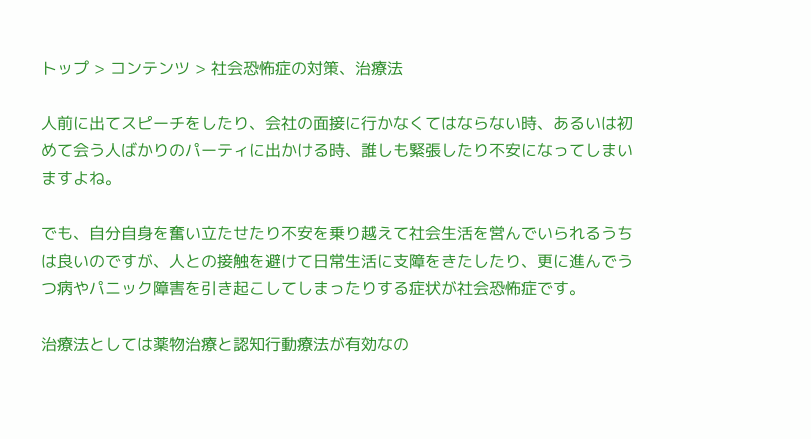トップ > コンテンツ > 社会恐怖症の対策、治療法

人前に出てスピーチをしたり、会社の面接に行かなくてはならない時、あるいは初めて会う人ばかりのパーティに出かける時、誰しも緊張したり不安になってしまいますよね。

でも、自分自身を奮い立たせたり不安を乗り越えて社会生活を営んでいられるうちは良いのですが、人との接触を避けて日常生活に支障をきたしたり、更に進んでうつ病やパニック障害を引き起こしてしまったりする症状が社会恐怖症です。

治療法としては薬物治療と認知行動療法が有効なの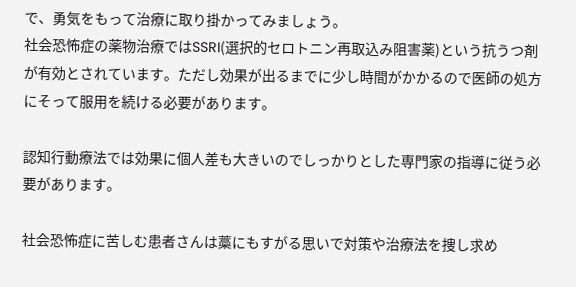で、勇気をもって治療に取り掛かってみましょう。
社会恐怖症の薬物治療ではSSRI(選択的セロトニン再取込み阻害薬)という抗うつ剤が有効とされています。ただし効果が出るまでに少し時間がかかるので医師の処方にそって服用を続ける必要があります。

認知行動療法では効果に個人差も大きいのでしっかりとした専門家の指導に従う必要があります。

社会恐怖症に苦しむ患者さんは藁にもすがる思いで対策や治療法を捜し求め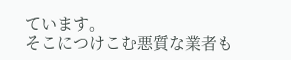ています。
そこにつけこむ悪質な業者も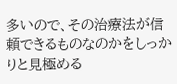多いので、その治療法が信頼できるものなのかをしっかりと見極める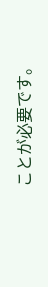ことが必要です。